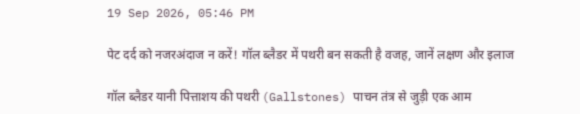19 Sep 2026, 05:46 PM

पेट दर्द को नजरअंदाज न करें! गॉल ब्लैडर में पथरी बन सकती है वजह, जानें लक्षण और इलाज

गॉल ब्लैडर यानी पित्ताशय की पथरी (Gallstones) पाचन तंत्र से जुड़ी एक आम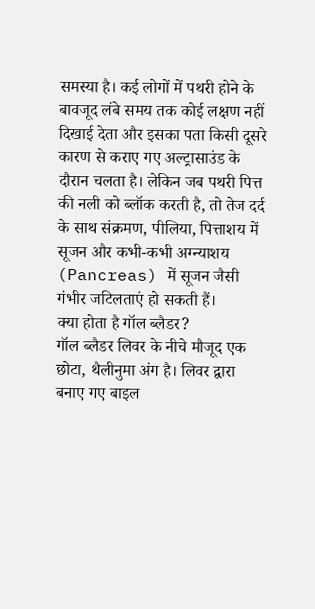समस्या है। कई लोगों में पथरी होने के बावजूद लंबे समय तक कोई लक्षण नहीं दिखाई देता और इसका पता किसी दूसरे कारण से कराए गए अल्ट्रासाउंड के दौरान चलता है। लेकिन जब पथरी पित्त की नली को ब्लॉक करती है, तो तेज दर्द के साथ संक्रमण, पीलिया, पित्ताशय में सूजन और कभी-कभी अग्न्याशय (Pancreas) में सूजन जैसी गंभीर जटिलताएं हो सकती हैं।
क्या होता है गॉल ब्लैडर?
गॉल ब्लैडर लिवर के नीचे मौजूद एक छोटा, थैलीनुमा अंग है। लिवर द्वारा बनाए गए बाइल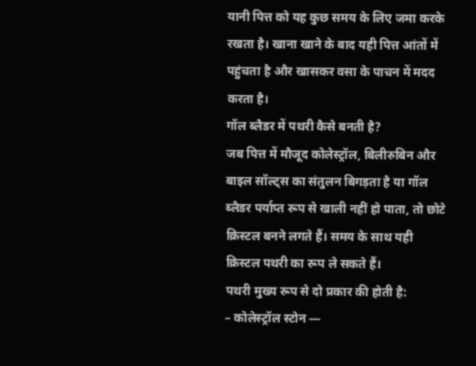यानी पित्त को यह कुछ समय के लिए जमा करके रखता है। खाना खाने के बाद यही पित्त आंतों में पहुंचता है और खासकर वसा के पाचन में मदद करता है।
गॉल ब्लैडर में पथरी कैसे बनती है?
जब पित्त में मौजूद कोलेस्ट्रॉल, बिलीरुबिन और बाइल सॉल्ट्स का संतुलन बिगड़ता है या गॉल ब्लैडर पर्याप्त रूप से खाली नहीं हो पाता, तो छोटे क्रिस्टल बनने लगते हैं। समय के साथ यही क्रिस्टल पथरी का रूप ले सकते हैं।
पथरी मुख्य रूप से दो प्रकार की होती है:
– कोलेस्ट्रॉल स्टोन —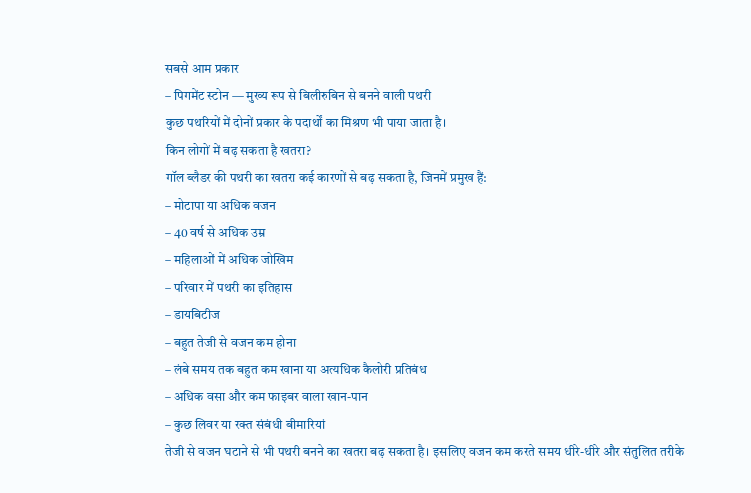सबसे आम प्रकार
– पिगमेंट स्टोन — मुख्य रूप से बिलीरुबिन से बनने वाली पथरी
कुछ पथरियों में दोनों प्रकार के पदार्थों का मिश्रण भी पाया जाता है।
किन लोगों में बढ़ सकता है खतरा?
गॉल ब्लैडर की पथरी का खतरा कई कारणों से बढ़ सकता है, जिनमें प्रमुख हैं:
– मोटापा या अधिक वजन
– 40 वर्ष से अधिक उम्र
– महिलाओं में अधिक जोखिम
– परिवार में पथरी का इतिहास
– डायबिटीज
– बहुत तेजी से वजन कम होना
– लंबे समय तक बहुत कम खाना या अत्यधिक कैलोरी प्रतिबंध
– अधिक वसा और कम फाइबर वाला खान-पान
– कुछ लिवर या रक्त संबंधी बीमारियां
तेजी से वजन घटाने से भी पथरी बनने का खतरा बढ़ सकता है। इसलिए वजन कम करते समय धीरे-धीरे और संतुलित तरीके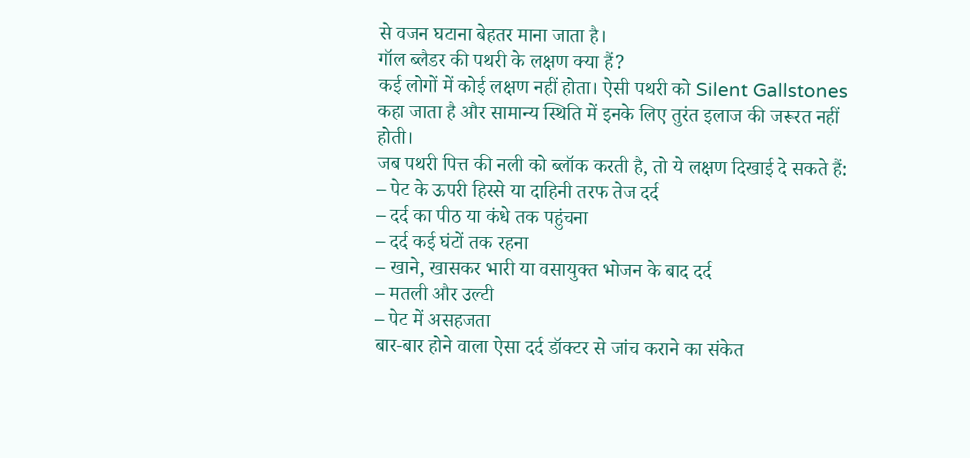से वजन घटाना बेहतर माना जाता है।
गॉल ब्लैडर की पथरी के लक्षण क्या हैं?
कई लोगों में कोई लक्षण नहीं होता। ऐसी पथरी को Silent Gallstones कहा जाता है और सामान्य स्थिति में इनके लिए तुरंत इलाज की जरूरत नहीं होती।
जब पथरी पित्त की नली को ब्लॉक करती है, तो ये लक्षण दिखाई दे सकते हैं:
– पेट के ऊपरी हिस्से या दाहिनी तरफ तेज दर्द
– दर्द का पीठ या कंधे तक पहुंचना
– दर्द कई घंटों तक रहना
– खाने, खासकर भारी या वसायुक्त भोजन के बाद दर्द
– मतली और उल्टी
– पेट में असहजता
बार-बार होने वाला ऐसा दर्द डॉक्टर से जांच कराने का संकेत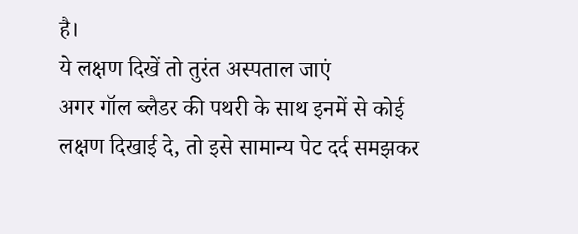है।
ये लक्षण दिखें तो तुरंत अस्पताल जाएं
अगर गॉल ब्लैडर की पथरी के साथ इनमें से कोई लक्षण दिखाई दे, तो इसे सामान्य पेट दर्द समझकर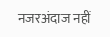नजरअंदाज नहीं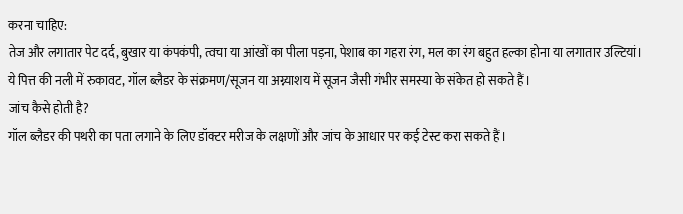करना चाहिए:
तेज और लगातार पेट दर्द, बुखार या कंपकंपी, त्वचा या आंखों का पीला पड़ना, पेशाब का गहरा रंग, मल का रंग बहुत हल्का होना या लगातार उल्टियां।
ये पित्त की नली में रुकावट, गॉल ब्लैडर के संक्रमण/सूजन या अग्न्याशय में सूजन जैसी गंभीर समस्या के संकेत हो सकते हैं।
जांच कैसे होती है?
गॉल ब्लैडर की पथरी का पता लगाने के लिए डॉक्टर मरीज के लक्षणों और जांच के आधार पर कई टेस्ट करा सकते हैं।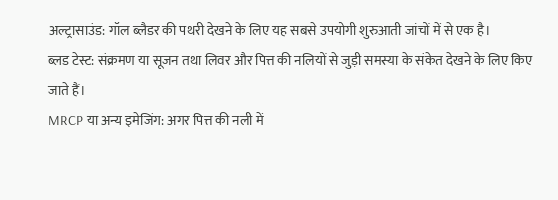अल्ट्रासाउंड: गॉल ब्लैडर की पथरी देखने के लिए यह सबसे उपयोगी शुरुआती जांचों में से एक है।
ब्लड टेस्ट: संक्रमण या सूजन तथा लिवर और पित्त की नलियों से जुड़ी समस्या के संकेत देखने के लिए किए जाते हैं।
MRCP या अन्य इमेजिंग: अगर पित्त की नली में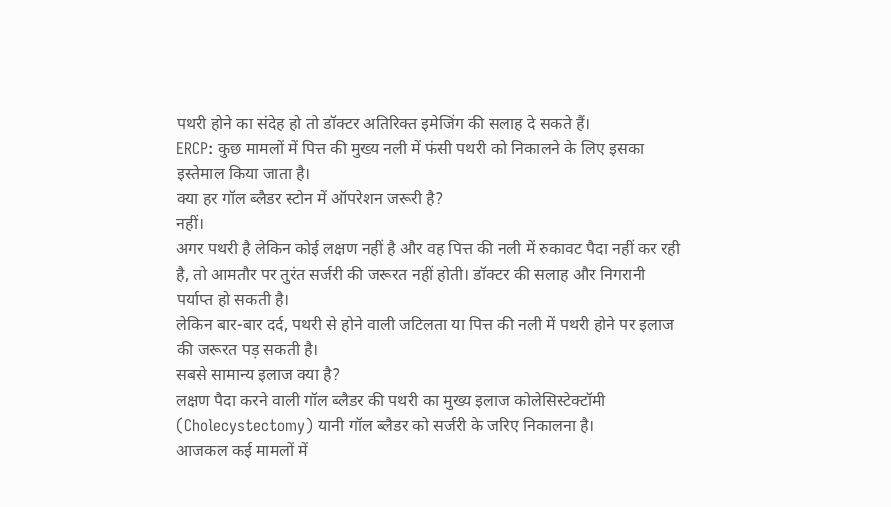पथरी होने का संदेह हो तो डॉक्टर अतिरिक्त इमेजिंग की सलाह दे सकते हैं।
ERCP: कुछ मामलों में पित्त की मुख्य नली में फंसी पथरी को निकालने के लिए इसका इस्तेमाल किया जाता है।
क्या हर गॉल ब्लैडर स्टोन में ऑपरेशन जरूरी है?
नहीं।
अगर पथरी है लेकिन कोई लक्षण नहीं है और वह पित्त की नली में रुकावट पैदा नहीं कर रही है, तो आमतौर पर तुरंत सर्जरी की जरूरत नहीं होती। डॉक्टर की सलाह और निगरानी पर्याप्त हो सकती है।
लेकिन बार-बार दर्द, पथरी से होने वाली जटिलता या पित्त की नली में पथरी होने पर इलाज की जरूरत पड़ सकती है।
सबसे सामान्य इलाज क्या है?
लक्षण पैदा करने वाली गॉल ब्लैडर की पथरी का मुख्य इलाज कोलेसिस्टेक्टॉमी (Cholecystectomy) यानी गॉल ब्लैडर को सर्जरी के जरिए निकालना है।
आजकल कई मामलों में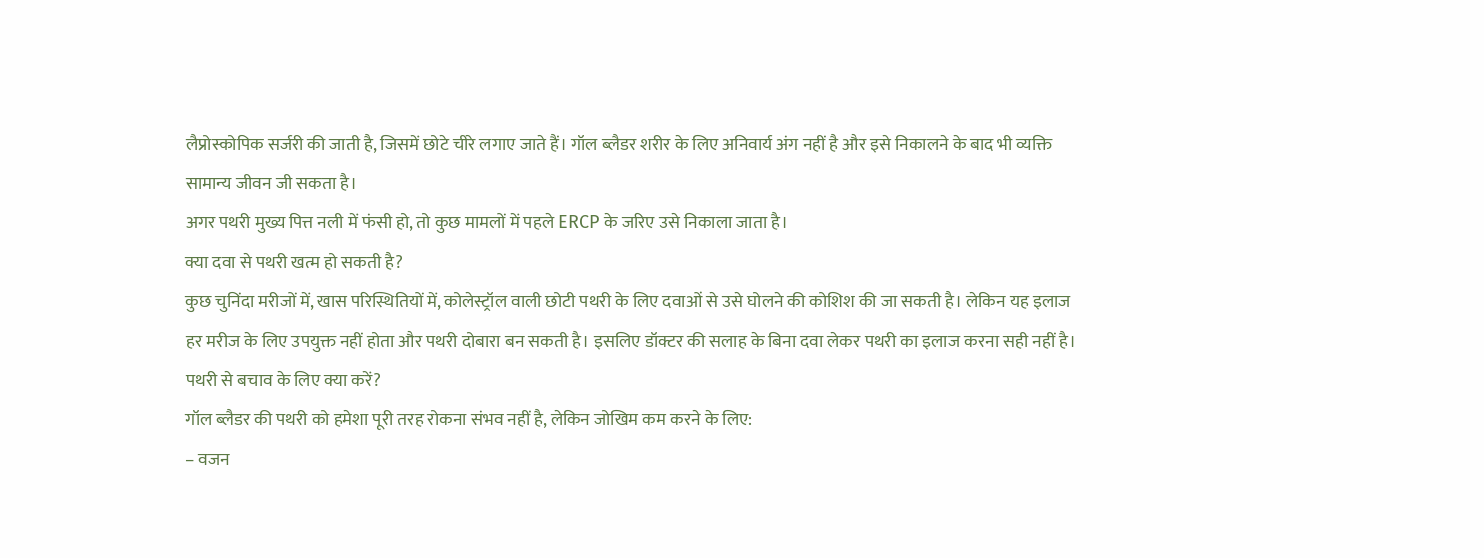लैप्रोस्कोपिक सर्जरी की जाती है, जिसमें छोटे चीरे लगाए जाते हैं। गॉल ब्लैडर शरीर के लिए अनिवार्य अंग नहीं है और इसे निकालने के बाद भी व्यक्ति सामान्य जीवन जी सकता है।
अगर पथरी मुख्य पित्त नली में फंसी हो, तो कुछ मामलों में पहले ERCP के जरिए उसे निकाला जाता है।
क्या दवा से पथरी खत्म हो सकती है?
कुछ चुनिंदा मरीजों में, खास परिस्थितियों में, कोलेस्ट्रॉल वाली छोटी पथरी के लिए दवाओं से उसे घोलने की कोशिश की जा सकती है। लेकिन यह इलाज हर मरीज के लिए उपयुक्त नहीं होता और पथरी दोबारा बन सकती है। इसलिए डॉक्टर की सलाह के बिना दवा लेकर पथरी का इलाज करना सही नहीं है।
पथरी से बचाव के लिए क्या करें?
गॉल ब्लैडर की पथरी को हमेशा पूरी तरह रोकना संभव नहीं है, लेकिन जोखिम कम करने के लिए:
– वजन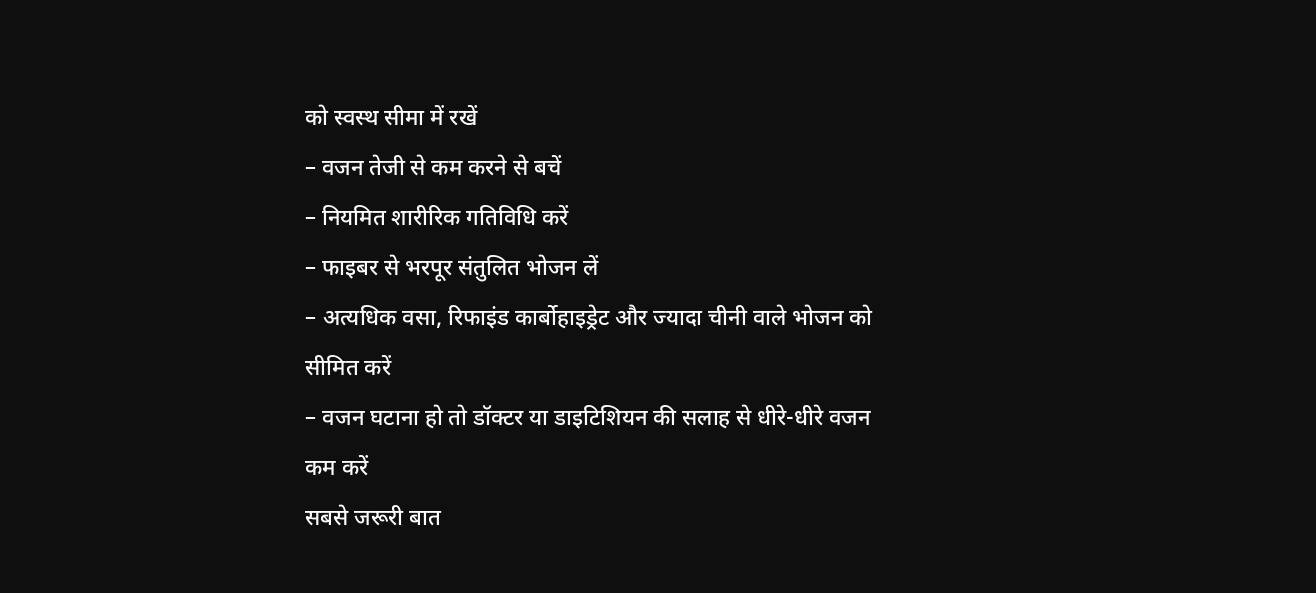को स्वस्थ सीमा में रखें
– वजन तेजी से कम करने से बचें
– नियमित शारीरिक गतिविधि करें
– फाइबर से भरपूर संतुलित भोजन लें
– अत्यधिक वसा, रिफाइंड कार्बोहाइड्रेट और ज्यादा चीनी वाले भोजन को सीमित करें
– वजन घटाना हो तो डॉक्टर या डाइटिशियन की सलाह से धीरे-धीरे वजन कम करें
सबसे जरूरी बात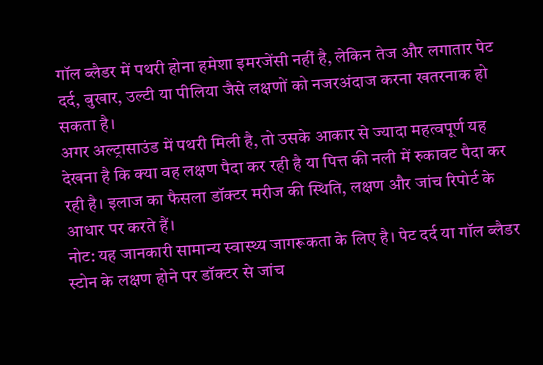गॉल ब्लैडर में पथरी होना हमेशा इमरजेंसी नहीं है, लेकिन तेज और लगातार पेट दर्द, बुखार, उल्टी या पीलिया जैसे लक्षणों को नजरअंदाज करना खतरनाक हो सकता है।
अगर अल्ट्रासाउंड में पथरी मिली है, तो उसके आकार से ज्यादा महत्वपूर्ण यह देखना है कि क्या वह लक्षण पैदा कर रही है या पित्त की नली में रुकावट पैदा कर रही है। इलाज का फैसला डॉक्टर मरीज की स्थिति, लक्षण और जांच रिपोर्ट के आधार पर करते हैं।
नोट: यह जानकारी सामान्य स्वास्थ्य जागरूकता के लिए है। पेट दर्द या गॉल ब्लैडर स्टोन के लक्षण होने पर डॉक्टर से जांच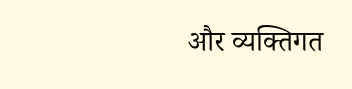और व्यक्तिगत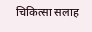चिकित्सा सलाह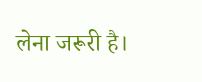लेना जरूरी है।